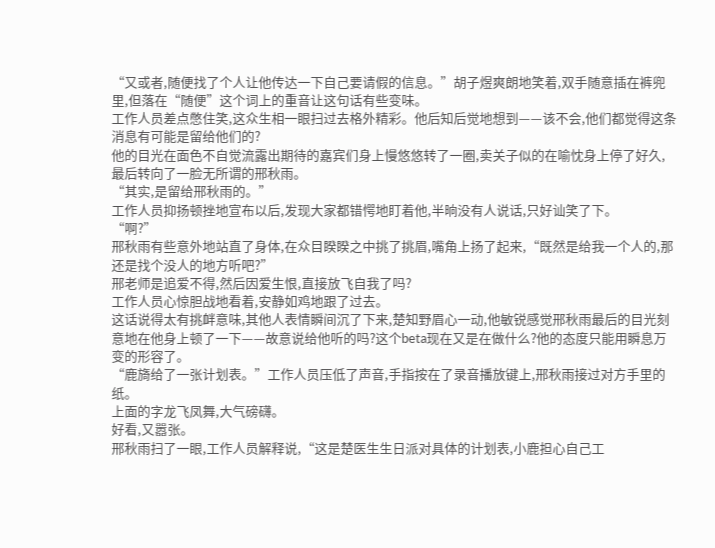“又或者,随便找了个人让他传达一下自己要请假的信息。”胡子煜爽朗地笑着,双手随意插在裤兜里,但落在“随便”这个词上的重音让这句话有些变味。
工作人员差点憋住笑,这众生相一眼扫过去格外精彩。他后知后觉地想到——该不会,他们都觉得这条消息有可能是留给他们的?
他的目光在面色不自觉流露出期待的嘉宾们身上慢悠悠转了一圈,卖关子似的在喻忱身上停了好久,最后转向了一脸无所谓的邢秋雨。
“其实,是留给邢秋雨的。”
工作人员抑扬顿挫地宣布以后,发现大家都错愕地盯着他,半晌没有人说话,只好讪笑了下。
“啊?”
邢秋雨有些意外地站直了身体,在众目睽睽之中挑了挑眉,嘴角上扬了起来,“既然是给我一个人的,那还是找个没人的地方听吧?”
邢老师是追爱不得,然后因爱生恨,直接放飞自我了吗?
工作人员心惊胆战地看着,安静如鸡地跟了过去。
这话说得太有挑衅意味,其他人表情瞬间沉了下来,楚知野眉心一动,他敏锐感觉邢秋雨最后的目光刻意地在他身上顿了一下——故意说给他听的吗?这个beta现在又是在做什么?他的态度只能用瞬息万变的形容了。
“鹿旖给了一张计划表。”工作人员压低了声音,手指按在了录音播放键上,邢秋雨接过对方手里的纸。
上面的字龙飞凤舞,大气磅礴。
好看,又嚣张。
邢秋雨扫了一眼,工作人员解释说,“这是楚医生生日派对具体的计划表,小鹿担心自己工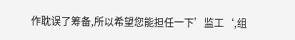作耽误了筹备,所以希望您能担任一下’监工‘,组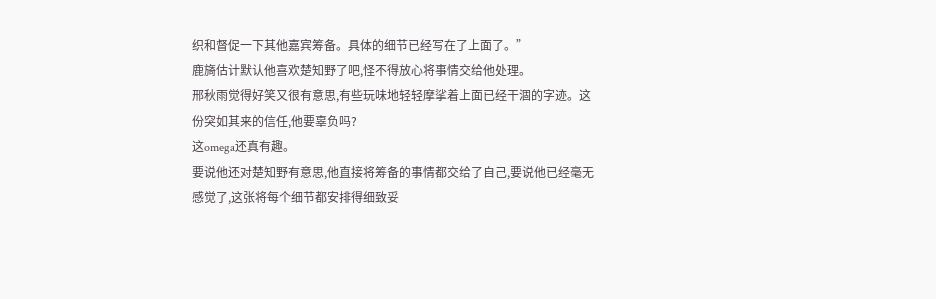织和督促一下其他嘉宾筹备。具体的细节已经写在了上面了。”
鹿旖估计默认他喜欢楚知野了吧,怪不得放心将事情交给他处理。
邢秋雨觉得好笑又很有意思,有些玩味地轻轻摩挲着上面已经干涸的字迹。这份突如其来的信任,他要辜负吗?
这omega还真有趣。
要说他还对楚知野有意思,他直接将筹备的事情都交给了自己,要说他已经毫无感觉了,这张将每个细节都安排得细致妥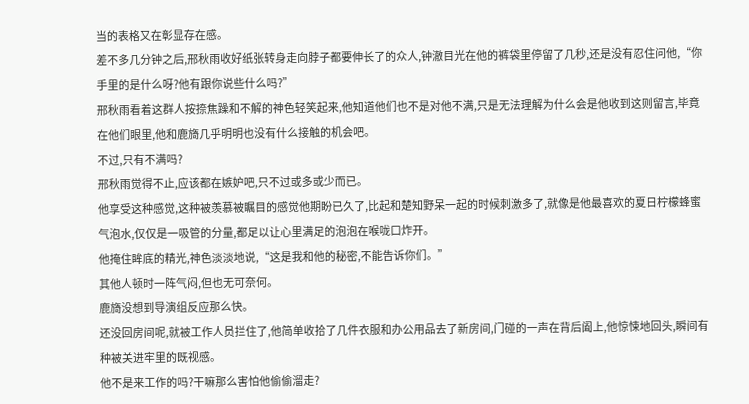当的表格又在彰显存在感。
差不多几分钟之后,邢秋雨收好纸张转身走向脖子都要伸长了的众人,钟澈目光在他的裤袋里停留了几秒,还是没有忍住问他,“你手里的是什么呀?他有跟你说些什么吗?”
邢秋雨看着这群人按捺焦躁和不解的神色轻笑起来,他知道他们也不是对他不满,只是无法理解为什么会是他收到这则留言,毕竟在他们眼里,他和鹿旖几乎明明也没有什么接触的机会吧。
不过,只有不满吗?
邢秋雨觉得不止,应该都在嫉妒吧,只不过或多或少而已。
他享受这种感觉,这种被羡慕被瞩目的感觉他期盼已久了,比起和楚知野呆一起的时候刺激多了,就像是他最喜欢的夏日柠檬蜂蜜气泡水,仅仅是一吸管的分量,都足以让心里满足的泡泡在喉咙口炸开。
他掩住眸底的精光,神色淡淡地说,“这是我和他的秘密,不能告诉你们。”
其他人顿时一阵气闷,但也无可奈何。
鹿旖没想到导演组反应那么快。
还没回房间呢,就被工作人员拦住了,他简单收拾了几件衣服和办公用品去了新房间,门碰的一声在背后阖上,他惊悚地回头,瞬间有种被关进牢里的既视感。
他不是来工作的吗?干嘛那么害怕他偷偷溜走?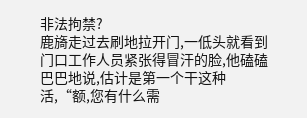非法拘禁?
鹿旖走过去刷地拉开门,一低头就看到门口工作人员紧张得冒汗的脸,他磕磕巴巴地说,估计是第一个干这种活,“额,您有什么需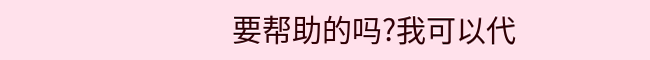要帮助的吗?我可以代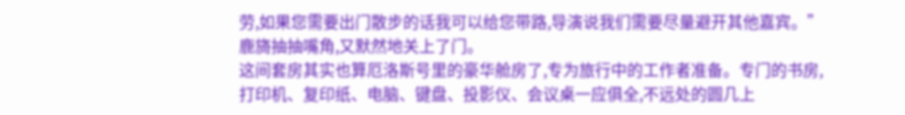劳,如果您需要出门散步的话我可以给您带路,导演说我们需要尽量避开其他嘉宾。”
鹿旖抽抽嘴角,又默然地关上了门。
这间套房其实也算厄洛斯号里的豪华舱房了,专为旅行中的工作者准备。专门的书房,打印机、复印纸、电脑、键盘、投影仪、会议桌一应俱全,不远处的圆几上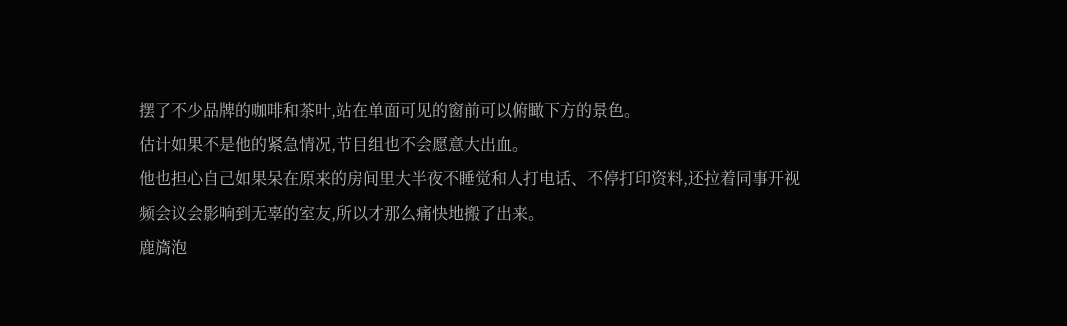摆了不少品牌的咖啡和茶叶,站在单面可见的窗前可以俯瞰下方的景色。
估计如果不是他的紧急情况,节目组也不会愿意大出血。
他也担心自己如果呆在原来的房间里大半夜不睡觉和人打电话、不停打印资料,还拉着同事开视频会议会影响到无辜的室友,所以才那么痛快地搬了出来。
鹿旖泡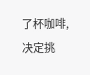了杯咖啡,决定挑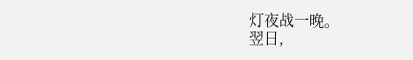灯夜战一晚。
翌日,